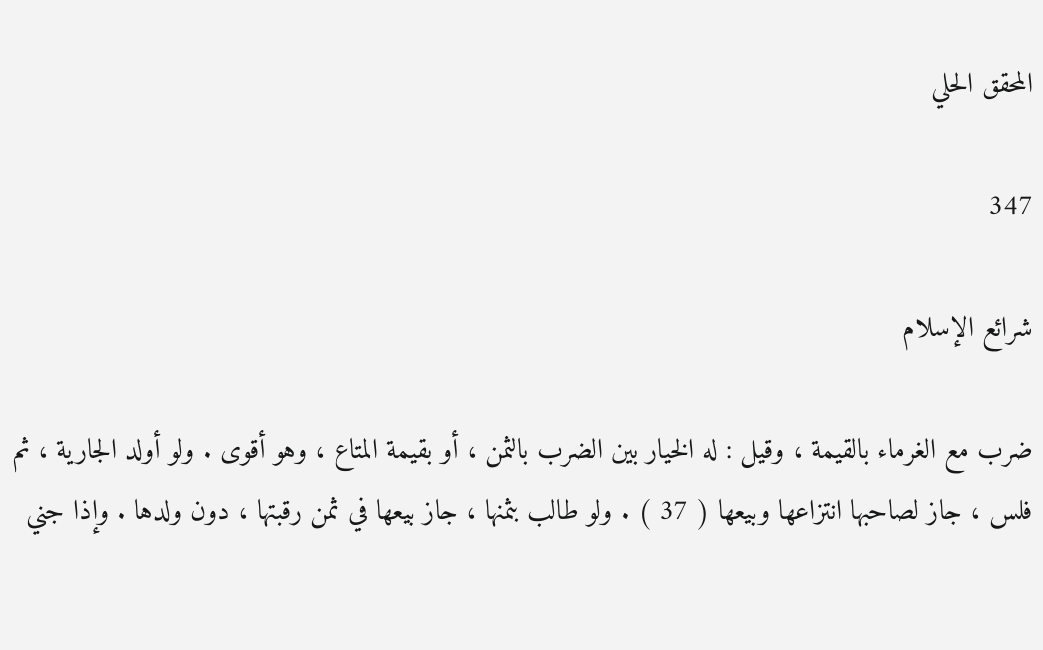المحقق الحلي

347

شرائع الإسلام

ضرب مع الغرماء بالقيمة ، وقيل : له الخيار بين الضرب بالثمن ، أو بقيمة المتاع ، وهو أقوى . ولو أولد الجارية ، ثم فلس ، جاز لصاحبها انتزاعها وبيعها ( 37 ) . ولو طالب بثمنها ، جاز بيعها في ثمن رقبتها ، دون ولدها . وإذا جني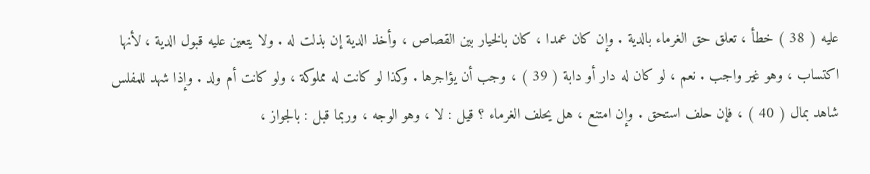عليه ( 38 ) خطأ ، تعلق حق الغرماء بالدية . وإن كان عمدا ، كان بالخيار بين القصاص ، وأخذ الدية إن بذلت له . ولا يتعين عليه قبول الدية ، لأنها اكتساب ، وهو غير واجب . نعم ، لو كان له دار أو دابة ( 39 ) ، وجب أن يؤاجرها . وكذا لو كانت له مملوكة ، ولو كانت أم ولد . وإذا شهد للمفلس شاهد بمال ( 40 ) ، فإن حلف استحق . وإن امتنع ، هل يحلف الغرماء ؟ قيل : لا ، وهو الوجه ، وربما قبل : بالجواز ،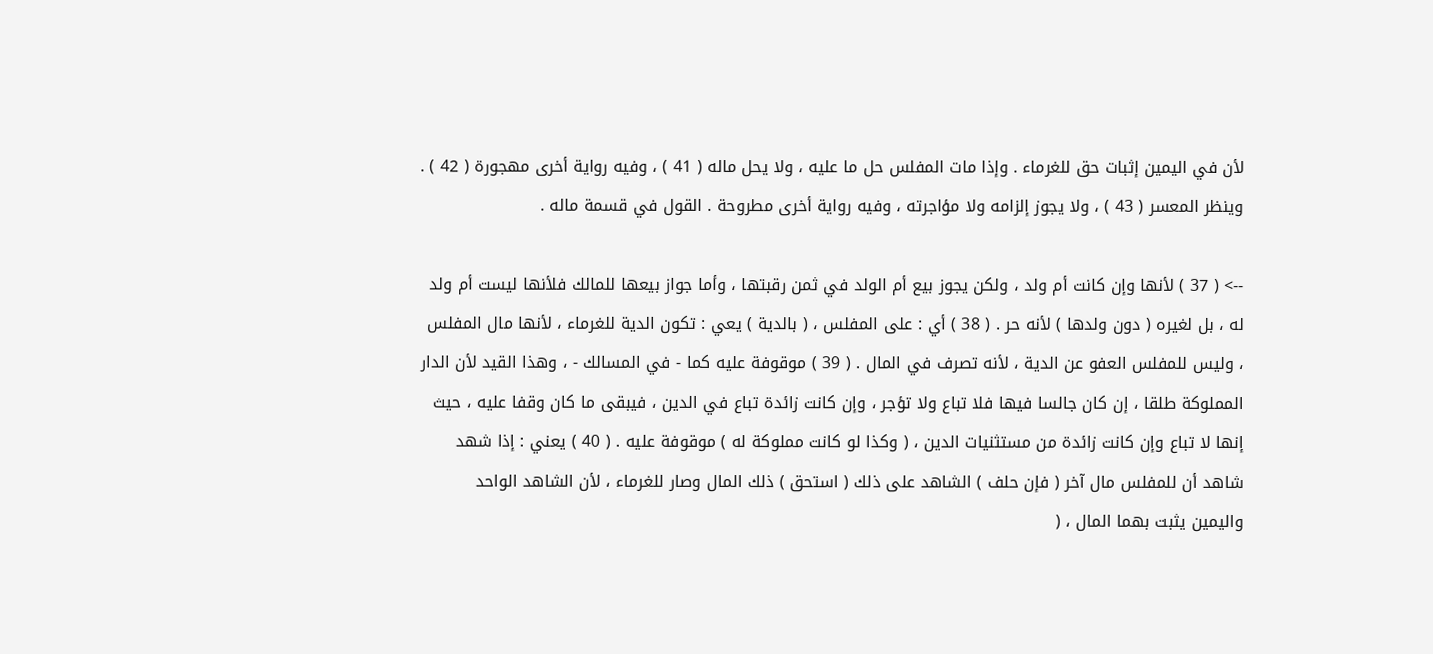لأن في اليمين إثبات حق للغرماء . وإذا مات المفلس حل ما عليه ، ولا يحل ماله ( 41 ) ، وفيه رواية أخرى مهجورة ( 42 ) . وينظر المعسر ( 43 ) ، ولا يجوز إلزامه ولا مؤاجرته ، وفيه رواية أخرى مطروحة . القول في قسمة ماله .

--> ( 37 ) لأنها وإن كانت أم ولد ، ولكن يجوز بيع أم الولد في ثمن رقبتها ، وأما جواز بيعها للمالك فلأنها ليست أم ولد له ، بل لغيره ( دون ولدها ) لأنه حر . ( 38 ) أي : على المفلس ، ( بالدية ) يعي : تكون الدية للغرماء ، لأنها مال المفلس ، وليس للمفلس العفو عن الدية ، لأنه تصرف في المال . ( 39 ) موقوفة عليه كما - في المسالك - ، وهذا القيد لأن الدار المملوكة طلقا ، إن كان جالسا فيها فلا تباع ولا تؤجر ، وإن كانت زائدة تباع في الدين ، فيبقى ما كان وقفا عليه ، حيث إنها لا تباع وإن كانت زائدة من مستثنيات الدين ، ( وكذا لو كانت مملوكة له ) موقوفة عليه . ( 40 ) يعني : إذا شهد شاهد أن للمفلس مال آخر ( فإن حلف ) الشاهد على ذلك ( استحق ) ذلك المال وصار للغرماء ، لأن الشاهد الواحد واليمين يثبت بهما المال ، (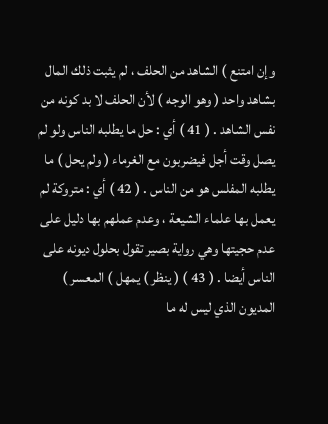وإن امتنع ) الشاهد من الحلف ، لم يثبت ذلك المال بشاهد واحد ( وهو الوجه ) لأن الحلف لا بد كونه من نفس الشاهد . ( 41 ) أي : حل ما يطلبه الناس ولو لم يصل وقت أجل فيضربون مع الغرماء ( ولم يحل ) ما يطلبه المفلس هو من الناس . ( 42 ) أي : متروكة لم يعمل بها علماء الشيعة ، وعدم عملهم بها دليل على عدم حجيتها وهي رواية بصير تقول بحلول ديونه على الناس أيضا . ( 43 ) ( ينظر ) يمهل ) المعسر ) المديون الذي ليس له ما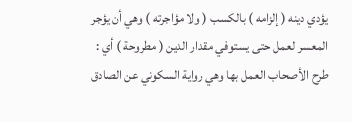يؤدي دينه ( إلزامه ) بالكسب ( ولا مؤاجرته ) وهي أن يؤجر المعسر لعمل حتى يستوفي مقدار الدين ( مطروحة ) أي : طرح الأصحاب العمل بها وهي رواية السكوني عن الصادق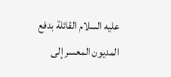عليه السلام القائلة بدفع المديون المعسر إلى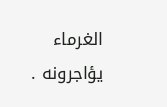الغرماء يؤاجرونه .